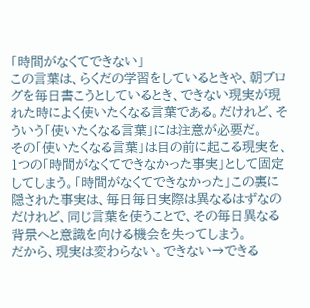「時間がなくてできない」
この言葉は、らくだの学習をしているときや、朝ブログを毎日書こうとしているとき、できない現実が現れた時によく使いたくなる言葉である。だけれど、そういう「使いたくなる言葉」には注意が必要だ。
その「使いたくなる言葉」は目の前に起こる現実を、1つの「時間がなくてできなかった事実」として固定してしまう。「時間がなくてできなかった」この裏に隠された事実は、毎日毎日実際は異なるはずなのだけれど、同じ言葉を使うことで、その毎日異なる背景へと意識を向ける機会を失ってしまう。
だから、現実は変わらない。できない→できる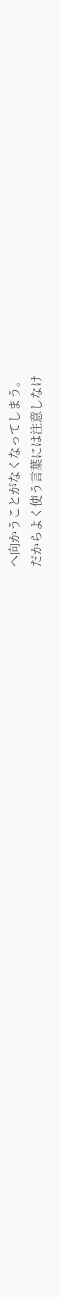へ向かうことがなくなってしまう。
だからよく使う言葉には注意しなけ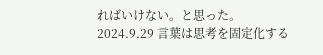ればいけない。と思った。
2024.9.29 言葉は思考を固定化する